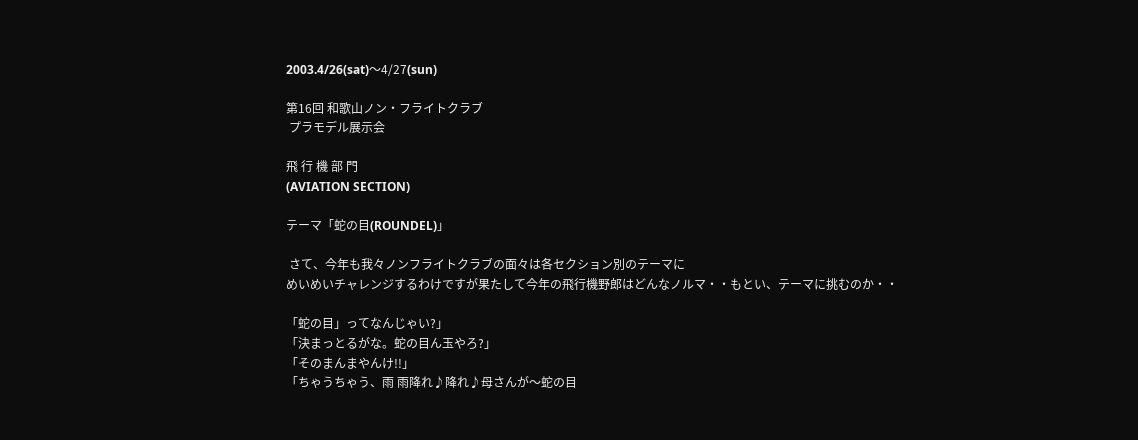2003.4/26(sat)〜4/27(sun)

第16回 和歌山ノン・フライトクラブ
 プラモデル展示会

飛 行 機 部 門
(AVIATION SECTION)

テーマ「蛇の目(ROUNDEL)」

 さて、今年も我々ノンフライトクラブの面々は各セクション別のテーマに
めいめいチャレンジするわけですが果たして今年の飛行機野郎はどんなノルマ・・もとい、テーマに挑むのか・・

「蛇の目」ってなんじゃい?」
「決まっとるがな。蛇の目ん玉やろ?」
「そのまんまやんけ!!」
「ちゃうちゃう、雨 雨降れ♪降れ♪母さんが〜蛇の目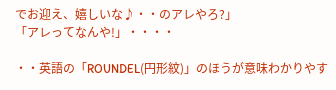でお迎え、嬉しいな♪・・のアレやろ?」
「アレってなんや!」・・・・

・・英語の「ROUNDEL(円形紋)」のほうが意味わかりやす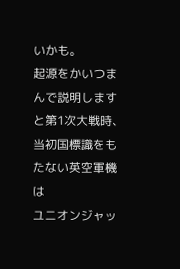いかも。
起源をかいつまんで説明しますと第1次大戦時、当初国標識をもたない英空軍機は
ユニオンジャッ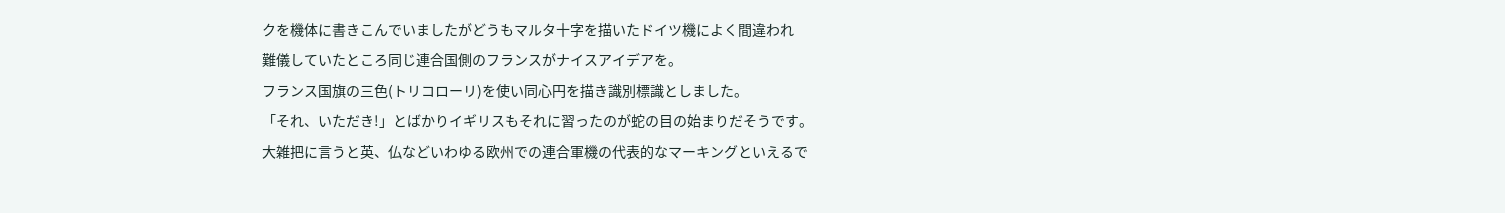クを機体に書きこんでいましたがどうもマルタ十字を描いたドイツ機によく間違われ
難儀していたところ同じ連合国側のフランスがナイスアイデアを。
フランス国旗の三色(トリコローリ)を使い同心円を描き識別標識としました。
「それ、いただき!」とばかりイギリスもそれに習ったのが蛇の目の始まりだそうです。
大雑把に言うと英、仏などいわゆる欧州での連合軍機の代表的なマーキングといえるで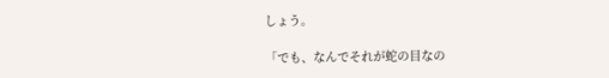しょう。

「でも、なんでそれが蛇の目なの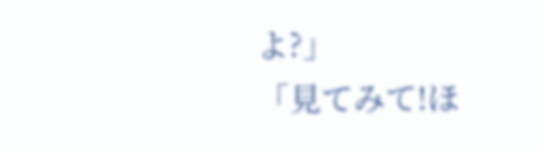よ?」
「見てみて!ほ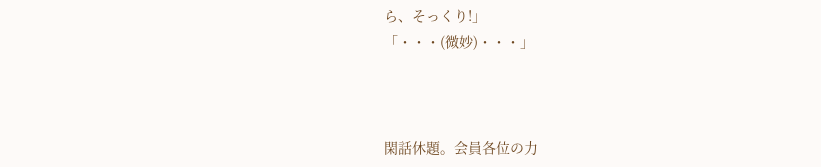ら、そっくり!」
「・・・(微妙)・・・」



閑話休題。会員各位の力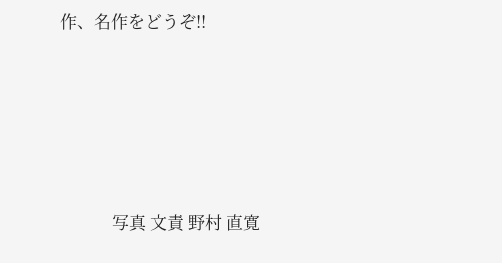作、名作をどうぞ!!





             写真 文責 野村 直寛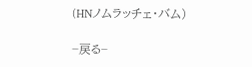(HNノムラッチェ・バム)

−戻る−